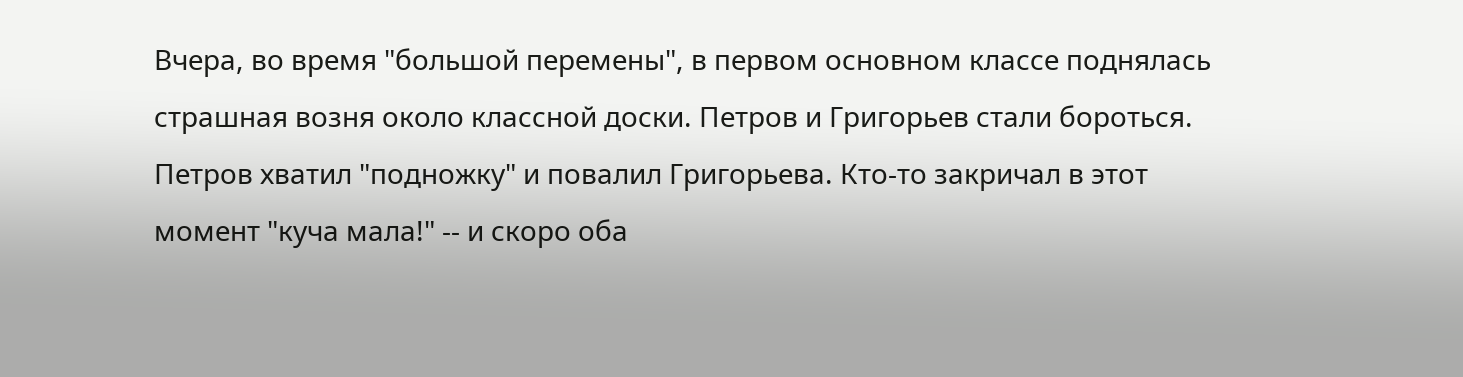Вчера, во время "большой перемены", в первом основном классе поднялась страшная возня около классной доски. Петров и Григорьев стали бороться. Петров хватил "подножку" и повалил Григорьева. Кто-то закричал в этот момент "куча мала!" -- и скоро оба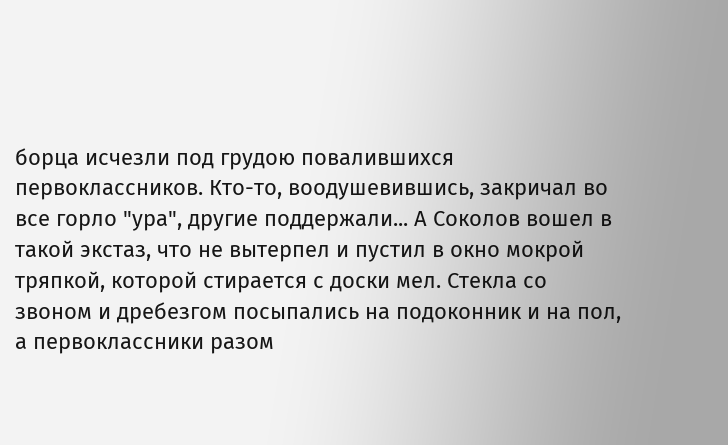борца исчезли под грудою повалившихся первоклассников. Кто-то, воодушевившись, закричал во все горло "ура", другие поддержали... А Соколов вошел в такой экстаз, что не вытерпел и пустил в окно мокрой тряпкой, которой стирается с доски мел. Стекла со звоном и дребезгом посыпались на подоконник и на пол, а первоклассники разом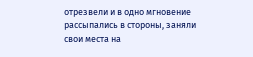отрезвели и в одно мгновение рассыпались в стороны, заняли свои места на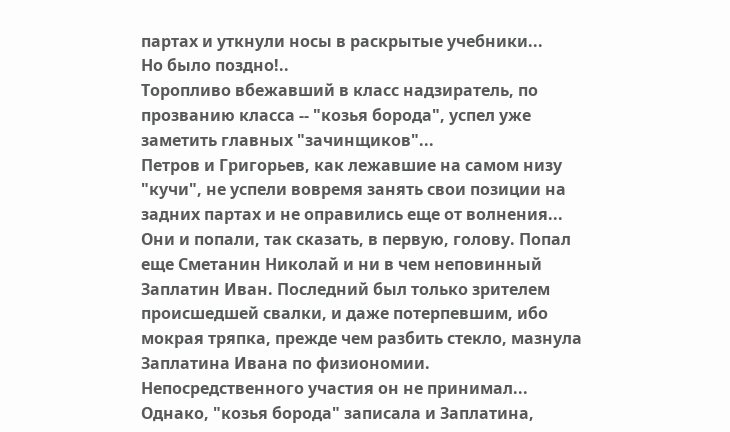партах и уткнули носы в раскрытые учебники...
Но было поздно!..
Торопливо вбежавший в класс надзиратель, по прозванию класса -- "козья борода", успел уже заметить главных "зачинщиков"...
Петров и Григорьев, как лежавшие на самом низу "кучи", не успели вовремя занять свои позиции на задних партах и не оправились еще от волнения... Они и попали, так сказать, в первую, голову. Попал еще Сметанин Николай и ни в чем неповинный Заплатин Иван. Последний был только зрителем происшедшей свалки, и даже потерпевшим, ибо мокрая тряпка, прежде чем разбить стекло, мазнула Заплатина Ивана по физиономии. Непосредственного участия он не принимал... Однако, "козья борода" записала и Заплатина,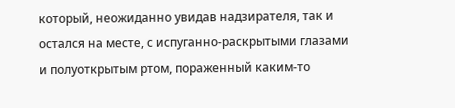который, неожиданно увидав надзирателя, так и остался на месте, с испуганно-раскрытыми глазами и полуоткрытым ртом, пораженный каким-то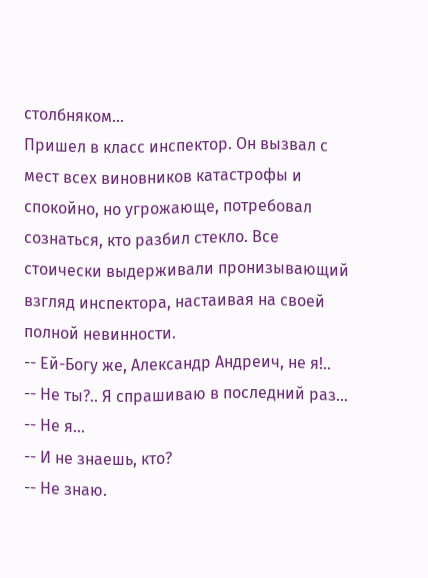столбняком...
Пришел в класс инспектор. Он вызвал с мест всех виновников катастрофы и спокойно, но угрожающе, потребовал сознаться, кто разбил стекло. Все стоически выдерживали пронизывающий взгляд инспектора, настаивая на своей полной невинности.
-- Ей-Богу же, Александр Андреич, не я!..
-- Не ты?.. Я спрашиваю в последний раз...
-- Не я...
-- И не знаешь, кто?
-- Не знаю.